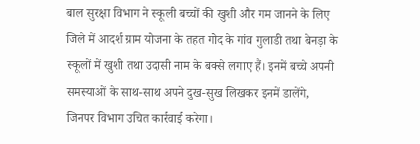बाल सुरक्षा विभाग ने स्कूली बच्चों की खुशी और गम जानने के लिए जिले में आदर्श ग्राम योजना के तहत गोद के गांव गुलाडी तथा बेनड़ा के स्कूलों में खुशी तथा उदासी नाम के बक्से लगाए हैं। इनमें बच्चे अपनी समस्याओं के साथ-साथ अपने दुख-सुख लिखकर इनमें डालेंगे, जिनपर विभाग उचित कार्रवाई करेगा।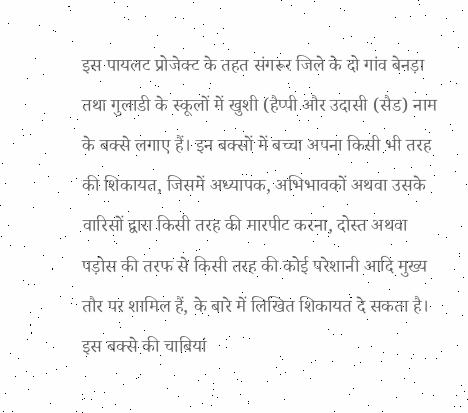इस पायलट प्रोजेक्ट के तहत संगरूर जिले के दो गांव बेनड़ा तथा गुलाडी के स्कूलों में खुशी (हैप्पी और उदासी (सैड) नाम के बक्से लगाए हैं। इन बक्सों में बच्चा अपना किसी भी तरह की शिकायत, जिसमें अध्यापक, अभिभावकों अथवा उसके वारिसों द्वारा किसी तरह की मारपीट करना, दोस्त अथवा पड़ोस की तरफ से किसी तरह की कोई परेशानी आदि मुख्य तौर पर शामिल हैं, के बारे में लिखित शिकायत दे सकता है।
इस बक्से की चाबियां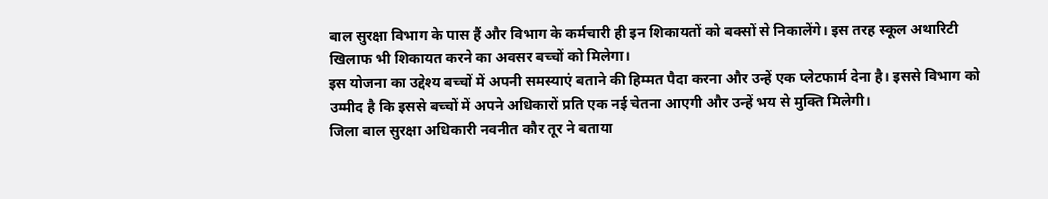बाल सुरक्षा विभाग के पास हैं और विभाग के कर्मचारी ही इन शिकायतों को बक्सों से निकालेंगे। इस तरह स्कूल अथारिटी खिलाफ भी शिकायत करने का अवसर बच्चों को मिलेगा।
इस योजना का उद्देश्य बच्चों में अपनी समस्याएं बताने की हिम्मत पैदा करना और उन्हें एक प्लेटफार्म देना है। इससे विभाग को उम्मीद है कि इससे बच्चों में अपने अधिकारों प्रति एक नई चेतना आएगी और उन्हें भय से मुक्ति मिलेगी।
जिला बाल सुरक्षा अधिकारी नवनीत कौर तूर ने बताया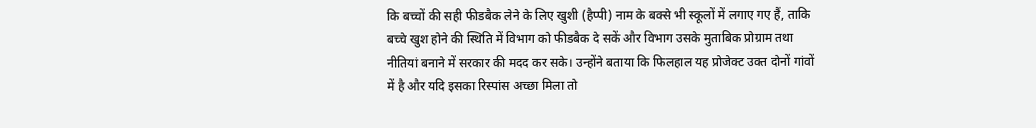कि बच्चों की सही फीडबैक लेने के लिए खुशी (हैप्पी) नाम के बक्से भी स्कूलों में लगाए गए हैं, ताकि बच्चे खुश होने की स्थिति में विभाग को फीडबैक दे सकें और विभाग उसके मुताबिक प्रोग्राम तथा नीतियां बनाने में सरकार की मदद कर सके। उन्होंने बताया कि फिलहाल यह प्रोजेक्ट उक्त दोनों गांवों में है और यदि इसका रिस्पांस अच्छा मिला तो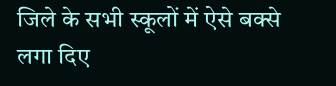जिले के सभी स्कूलों में ऐसे बक्से लगा दिए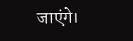जाएंगे।